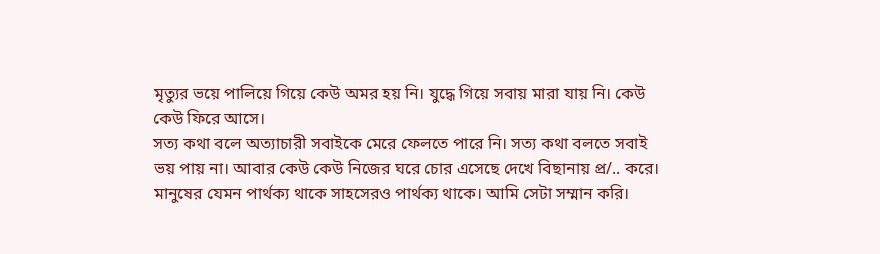মৃত্যুর ভয়ে পালিয়ে গিয়ে কেউ অমর হয় নি। যুদ্ধে গিয়ে সবায় মারা যায় নি। কেউ কেউ ফিরে আসে।
সত্য কথা বলে অত্যাচারী সবাইকে মেরে ফেলতে পারে নি। সত্য কথা বলতে সবাই ভয় পায় না। আবার কেউ কেউ নিজের ঘরে চোর এসেছে দেখে বিছানায় প্র/.. করে। মানুষের যেমন পার্থক্য থাকে সাহসেরও পার্থক্য থাকে। আমি সেটা সম্মান করি।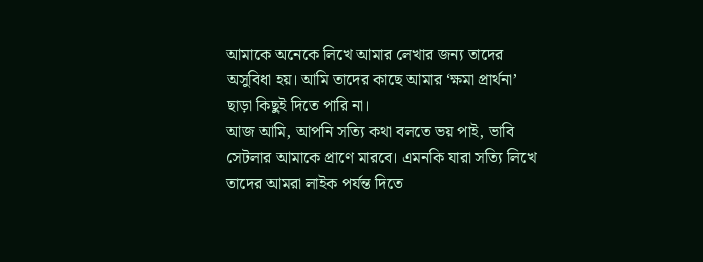আমাকে অনেকে লিখে আমার লেখার জন্য তাদের অসুবিধা হয়। আমি তাদের কাছে আমার ‘ক্ষমা প্রার্থনা’ ছাড়া কিছুই দিতে পারি না।
আজ আমি, আপনি সত্যি কথা বলতে ভয় পাই, ভাবি সেটলার আমাকে প্রাণে মারবে। এমনকি যারা সত্যি লিখে তাদের আমরা লাইক পর্যন্ত দিতে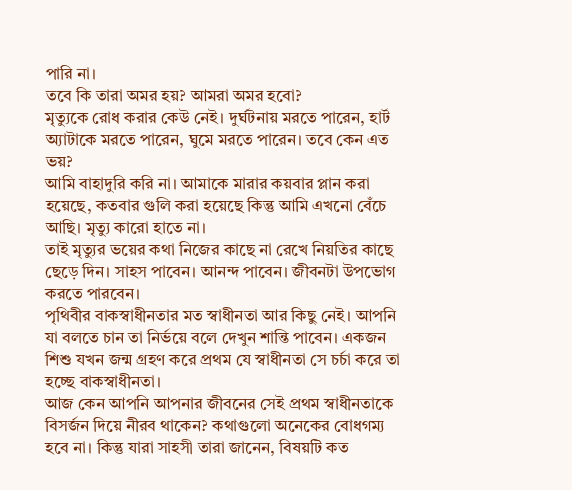পারি না।
তবে কি তারা অমর হয়? আমরা অমর হবো?
মৃত্যুকে রোধ করার কেউ নেই। দুর্ঘটনায় মরতে পারেন, হার্ট অ্যাটাকে মরতে পারেন, ঘুমে মরতে পারেন। তবে কেন এত ভয়?
আমি বাহাদুরি করি না। আমাকে মারার কয়বার প্লান করা হয়েছে, কতবার গুলি করা হয়েছে কিন্তু আমি এখনো বেঁচে আছি। মৃত্যু কারো হাতে না।
তাই মৃত্যুর ভয়ের কথা নিজের কাছে না রেখে নিয়তির কাছে ছেড়ে দিন। সাহস পাবেন। আনন্দ পাবেন। জীবনটা উপভোগ করতে পারবেন।
পৃথিবীর বাকস্বাধীনতার মত স্বাধীনতা আর কিছু নেই। আপনি যা বলতে চান তা নির্ভয়ে বলে দেখুন শান্তি পাবেন। একজন শিশু যখন জন্ম গ্রহণ করে প্রথম যে স্বাধীনতা সে চর্চা করে তা হচ্ছে বাকস্বাধীনতা।
আজ কেন আপনি আপনার জীবনের সেই প্রথম স্বাধীনতাকে বিসর্জন দিয়ে নীরব থাকেন? কথাগুলো অনেকের বোধগম্য হবে না। কিন্তু যারা সাহসী তারা জানেন, বিষয়টি কত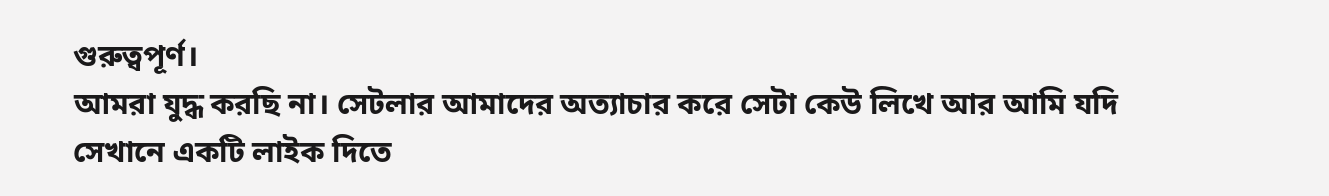গুরুত্বপূর্ণ।
আমরা যুদ্ধ করছি না। সেটলার আমাদের অত্যাচার করে সেটা কেউ লিখে আর আমি যদি সেখানে একটি লাইক দিতে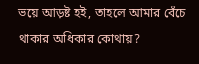ভয়ে আড়ষ্ট হই, তাহলে আমার বেঁচে থাকার অধিকার কোথায়?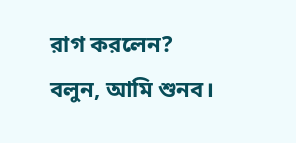রাগ করলেন?
বলুন, আমি শুনব।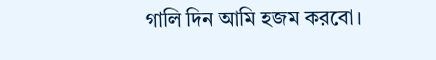গালি দিন আমি হজম করবো।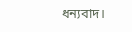ধন্যবাদ।